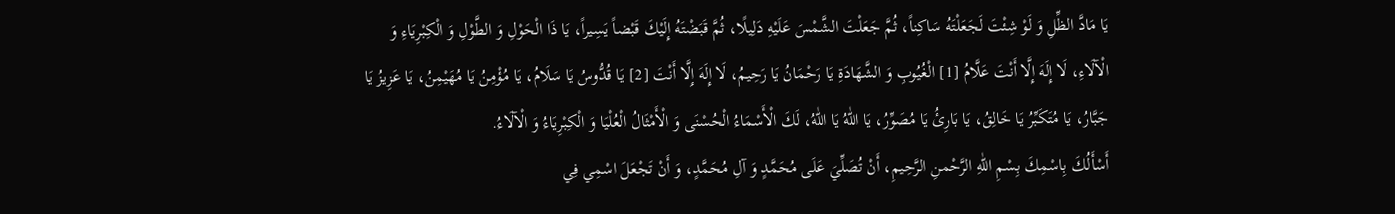يَا مَادَّ الظِّلِ وَ لَوْ شِئْتَ لَجَعَلْتَهُ سَاكِناً، ثُمَّ جَعَلْتَ الشَّمْسَ عَلَيْهِ دَلِيلًا، ثُمَّ قَبَضْتَهُ إِلَيْكَ قَبْضاً يَسِيراً، يَا ذَا الْحَوْلِ وَ الطَّوْلِ وَ الْكِبْرِيَاءِ وَ
الْآلَاءِ، لَا إِلَهَ إِلَّا أَنْتَ عَلَّامُ [1] الْغُيُوبِ وَ الشَّهَادَةِ يَا رَحْمَانُ يَا رَحِيمُ، لَا إِلَهَ إِلَّا أَنْتَ [2] يَا قُدُّوسُ يَا سَلَامُ، يَا مُؤْمِنُ يَا مُهَيْمِنُ، يَا عَزِيزُ يَا
جَبَّارُ، يَا مُتَكَبِّرُ يَا خَالِقُ، يَا بَارِئُ يَا مُصَوِّرُ، يَا اللّٰهُ يَا اللّٰهُ، لَكَ الْأَسْمَاءُ الْحُسْنَى وَ الْأَمْثَالُ الْعُلْيَا وَ الْكِبْرِيَاءُ وَ الْآلَاءُ.
أَسْأَلُكَ بِاسْمِكَ بِسْمِ اللّٰهِ الرَّحْمنِ الرَّحِيمِ، أَنْ تُصَلِّيَ عَلَى مُحَمَّدٍ وَ آلِ مُحَمَّدٍ، وَ أَنْ تَجْعَلَ اسْمِي فِي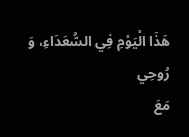هَذَا الْيَوْمِ فِي السُّعَدَاءِ، وَ رُوحِي
مَعَ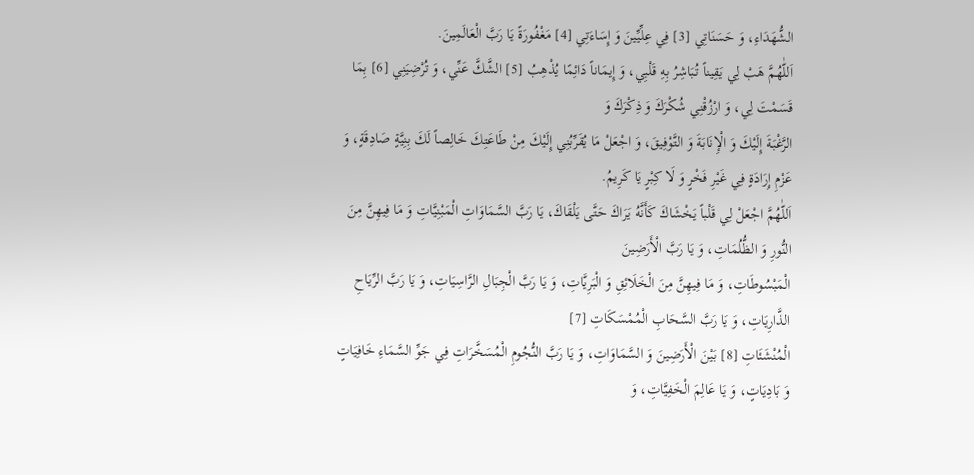الشُّهَدَاءِ، وَ حَسَنَاتِي [3] فِي عِلِّيِّينَ وَ إِسَاءَتِي [4] مَغْفُورَةً يَا رَبَّ الْعَالَمِينَ.
اَللّٰهُمَّ هَبْ لِي يَقِيناً تُبَاشِرُ بِهِ قَلْبِي، وَ إِيمَاناً دَائِمًا يُذْهِبُ [5] الشَّكَّ عَنِّي، وَ تُرْضِيَنِي [6] بِمَا قَسَمْتَ لِي، وَ ارْزُقْنِي شُكْرَكَ وَ ذِكْرَكَ وَ
الرَّغْبَةَ إِلَيْكَ وَ الْإِنَابَةَ وَ التَّوْفِيقَ، وَ اجْعَلْ مَا يُقَرِّبُنِي إِلَيْكَ مِنْ طَاعَتِكَ خَالِصاً لَكَ بِنِيَّةٍ صَادِقَةٍ، وَ عَزْمِ إِرَادَةٍ فِي غَيْرِ فَخْرٍ وَ لَا كِبْرٍ يَا كَرِيمُ.
اَللّٰهُمَّ اجْعَلْ لِي قَلْباً يَخْشَاكَ كَأَنَّهُ يَرَاكَ حَتَّى يَلْقَاكَ، يَا رَبَّ السَّمَاوَاتِ الْمَبْنِيَّاتِ وَ مَا فِيهِنَّ مِنَ النُّورِ وَ الظُّلُمَاتِ، وَ يَا رَبَّ الْأَرَضِينَ
الْمَبْسُوطَاتِ، وَ مَا فِيهِنَّ مِنَ الْخَلَائِقِ وَ الْبَرِيَّاتِ، وَ يَا رَبَّ الْجِبَالِ الرَّاسِيَاتِ، وَ يَا رَبَّ الرِّيَاحِ الذَّارِيَاتِ، وَ يَا رَبَّ السَّحَابِ الْمُمْسَكَاتِ [7]
الْمُنْشَئَاتِ [8] بَيْنَ الْأَرَضِينَ وَ السَّمَاوَاتِ، وَ يَا رَبَّ النُّجُومِ الْمُسَخَّرَاتِ فِي جَوِّ السَّمَاءِ خَافِيَاتٍ وَ بَادِيَاتٍ، وَ يَا عَالِمَ الْخَفِيَّاتِ، وَ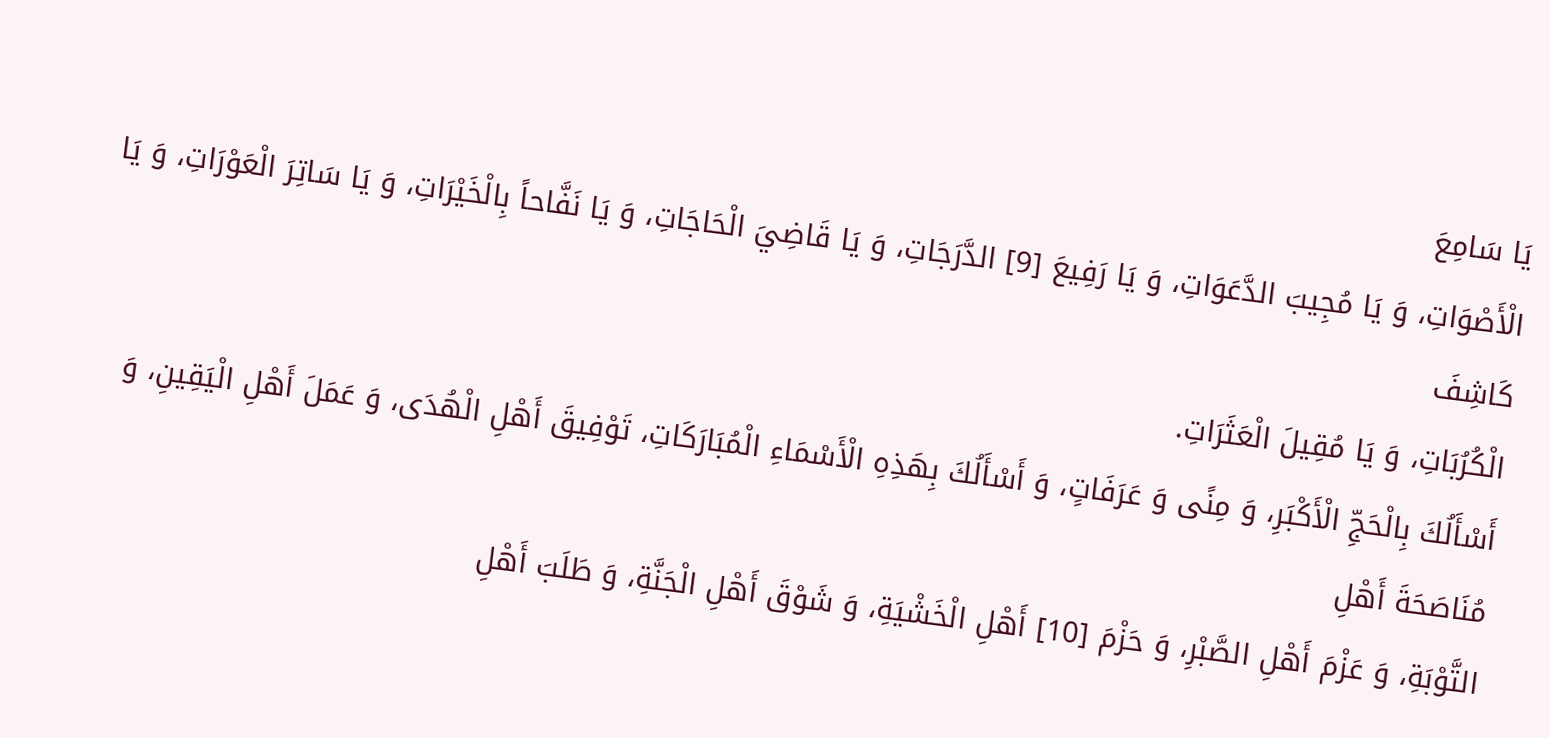يَا سَامِعَ
الْأَصْوَاتِ، وَ يَا مُجِيبَ الدَّعَوَاتِ، وَ يَا رَفِيعَ [9] الدَّرَجَاتِ، وَ يَا قَاضِيَ الْحَاجَاتِ، وَ يَا نَفَّاحاً بِالْخَيْرَاتِ، وَ يَا سَاتِرَ الْعَوْرَاتِ، وَ يَا كَاشِفَ
الْكُرُبَاتِ، وَ يَا مُقِيلَ الْعَثَرَاتِ.
أَسْأَلُكَ بِالْحَجِّ الْأَكْبَرِ، وَ مِنًى وَ عَرَفَاتٍ، وَ أَسْأَلُكَ بِهَذِهِ الْأَسْمَاءِ الْمُبَارَكَاتِ، تَوْفِيقَ أَهْلِ الْهُدَى، وَ عَمَلَ أَهْلِ الْيَقِينِ، وَ مُنَاصَحَةَ أَهْلِ
التَّوْبَةِ، وَ عَزْمَ أَهْلِ الصَّبْرِ، وَ حَزْمَ [10] أَهْلِ الْخَشْيَةِ، وَ شَوْقَ أَهْلِ الْجَنَّةِ، وَ طَلَبَ أَهْلِ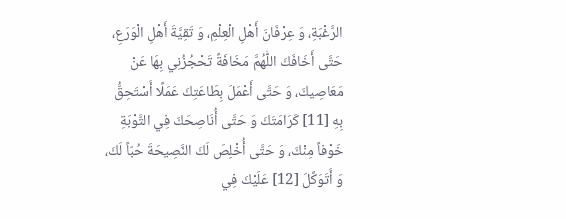الرَّغْبَةِ، وَ عِرْفَانَ أَهْلِ الْعِلْمِ، وَ تَقِيَّةَ أَهْلِ الْوَرَعِ،
حَتَّى أَخَافَكَ اللّٰهُمَّ مَخَافَةً تَحْجُزُنِي بِهَا عَنْ مَعَاصِيكَ، وَ حَتَّى أَعْمَلَ بِطَاعَتِكَ عَمَلًا أَسْتَحِقُّ بِهِ [11] كَرَامَتَكَ وَ حَتَّى أُنَاصِحَكَ فِي التَّوْبَةِ
خَوْفاً مِنْكَ، وَ حَتَّى أُخْلِصَ لَكَ النَّصِيحَةَ حُبّاً لَكَ، وَ أَتَوَكَّلَ [12] عَلَيْكَ فِي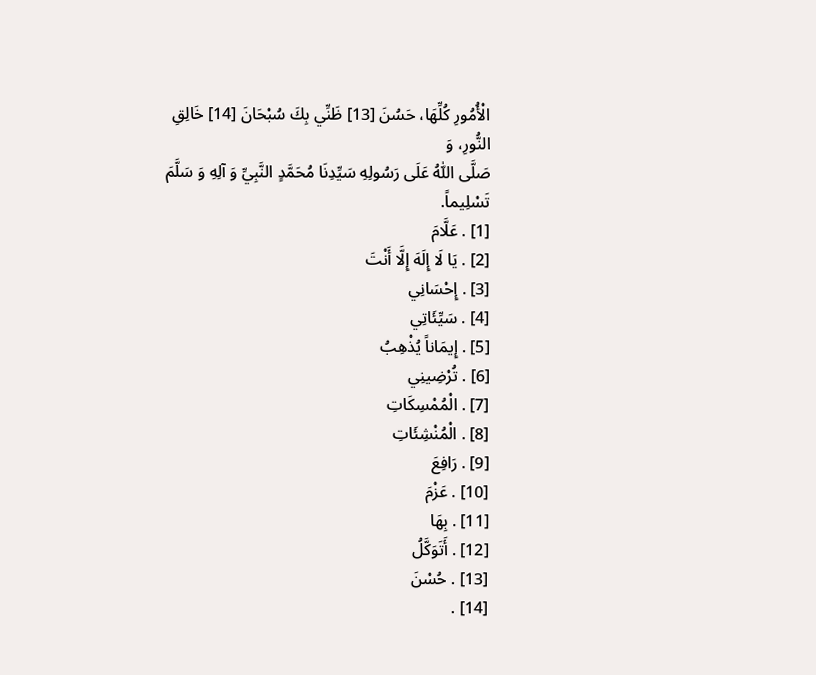الْأُمُورِ كُلِّهَا، حَسُنَ [13] ظَنِّي بِكَ سُبْحَانَ [14] خَالِقِ النُّورِ، وَ
صَلَّى اللّٰهُ عَلَى رَسُولِهِ سَيِّدِنَا مُحَمَّدٍ النَّبِيِّ وَ آلِهِ وَ سَلَّمَ تَسْلِيماً.
[1] . عَلَّامَ
[2] . يَا لَا إِلَهَ إِلَّا أَنْتَ
[3] . إِحْسَانِي
[4] . سَيِّئَاتِي
[5] . إِيمَاناً يُذْهِبُ
[6] . تُرْضِينِي
[7] . الْمُمْسِكَاتِ
[8] . الْمُنْشِئَاتِ
[9] . رَافِعَ
[10] . عَزْمَ
[11] . بِهَا
[12] . أَتَوَكَّلُ
[13] . حُسْنَ
[14] .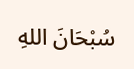سُبْحَانَ اللهِ